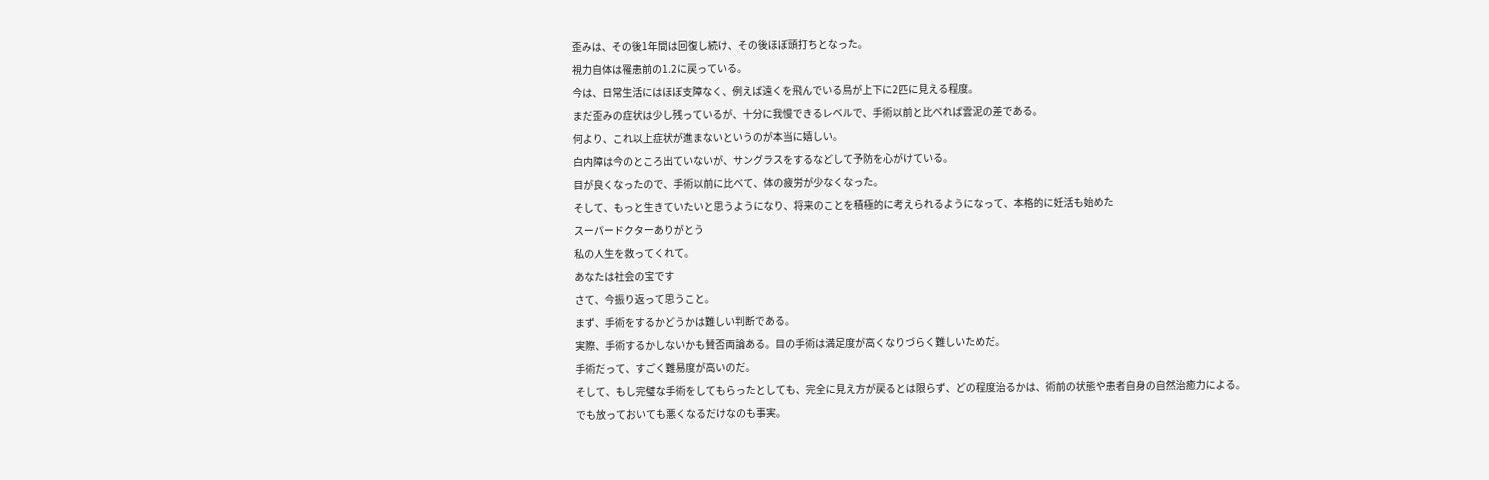歪みは、その後1年間は回復し続け、その後ほぼ頭打ちとなった。
視力自体は罹患前の1.2に戻っている。
今は、日常生活にはほぼ支障なく、例えば遠くを飛んでいる鳥が上下に2匹に見える程度。
まだ歪みの症状は少し残っているが、十分に我慢できるレベルで、手術以前と比べれば雲泥の差である。
何より、これ以上症状が進まないというのが本当に嬉しい。
白内障は今のところ出ていないが、サングラスをするなどして予防を心がけている。
目が良くなったので、手術以前に比べて、体の疲労が少なくなった。
そして、もっと生きていたいと思うようになり、将来のことを積極的に考えられるようになって、本格的に妊活も始めた
スーパードクターありがとう
私の人生を救ってくれて。
あなたは社会の宝です
さて、今振り返って思うこと。
まず、手術をするかどうかは難しい判断である。
実際、手術するかしないかも賛否両論ある。目の手術は満足度が高くなりづらく難しいためだ。
手術だって、すごく難易度が高いのだ。
そして、もし完璧な手術をしてもらったとしても、完全に見え方が戻るとは限らず、どの程度治るかは、術前の状態や患者自身の自然治癒力による。
でも放っておいても悪くなるだけなのも事実。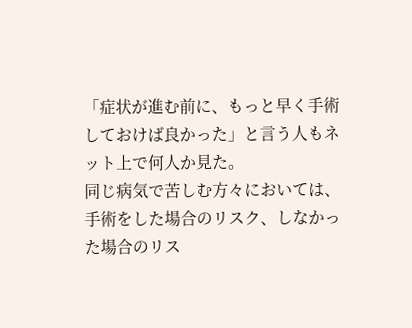「症状が進む前に、もっと早く手術しておけば良かった」と言う人もネット上で何人か見た。
同じ病気で苦しむ方々においては、
手術をした場合のリスク、しなかった場合のリス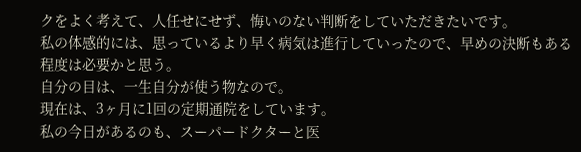クをよく考えて、人任せにせず、悔いのない判断をしていただきたいです。
私の体感的には、思っているより早く病気は進行していったので、早めの決断もある程度は必要かと思う。
自分の目は、一生自分が使う物なので。
現在は、3ヶ月に1回の定期通院をしています。
私の今日があるのも、スーパードクターと医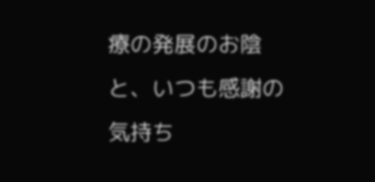療の発展のお陰と、いつも感謝の気持ち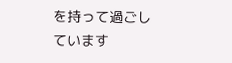を持って過ごしています